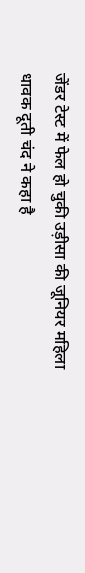जेंडर टेस्ट में फेल हो चुकी उड़ीसा की जूनियर महिला धावक दूती चंद ने कहा है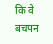कि वे बचपन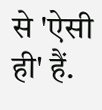से 'ऐसी ही' हैं.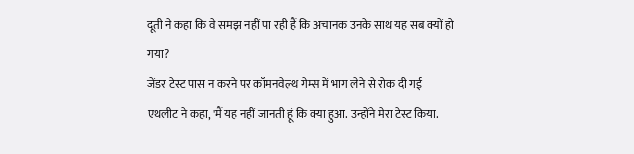दूती ने कहा कि वे समझ नहीं पा रही हैं कि अचानक उनके साथ यह सब क्यों हो गया?
जेंडर टेस्ट पास न करने पर कॉमनवेल्थ गेम्स में भाग लेने से रोक दी गई एथलीट ने कहा, 'मैं यह नहीं जानती हूं कि क्या हुआ. उन्होंने मेरा टेस्ट किया.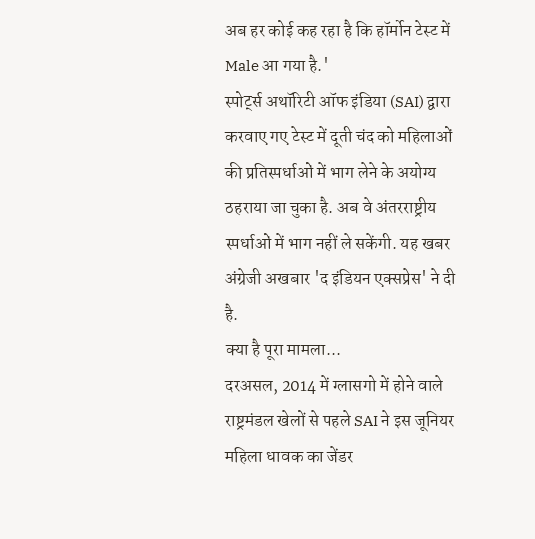अब हर कोई कह रहा है कि हॉर्मोन टेस्ट में Male आ गया है.'
स्पोर्ट्स अथॉरिटी ऑफ इंडिया (SAI) द्वारा करवाए गए टेस्ट में दूती चंद को महिलाओं की प्रतिस्पर्धाओं में भाग लेने के अयोग्य ठहराया जा चुका है. अब वे अंतरराष्ट्रीय स्पर्धाओं में भाग नहीं ले सकेंगी. यह खबर अंग्रेजी अखबार 'द इंडियन एक्सप्रेस' ने दी है.
क्या है पूरा मामला...
दरअसल, 2014 में ग्लासगो में होने वाले राष्ट्रमंडल खेलों से पहले SAI ने इस जूनियर महिला धावक का जेंडर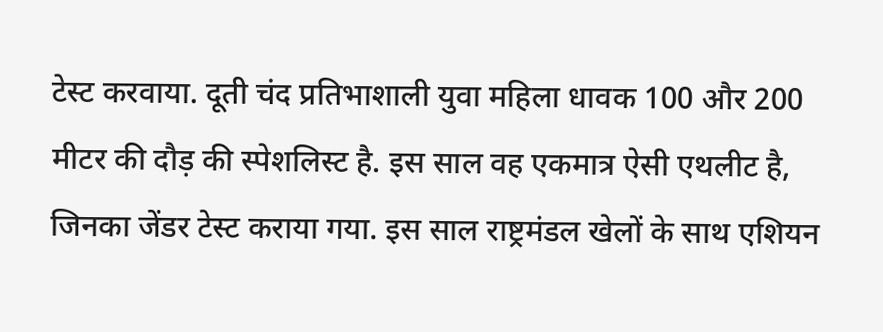टेस्ट करवाया. दूती चंद प्रतिभाशाली युवा महिला धावक 100 और 200 मीटर की दौड़ की स्पेशलिस्ट है. इस साल वह एकमात्र ऐसी एथलीट है, जिनका जेंडर टेस्ट कराया गया. इस साल राष्ट्रमंडल खेलों के साथ एशियन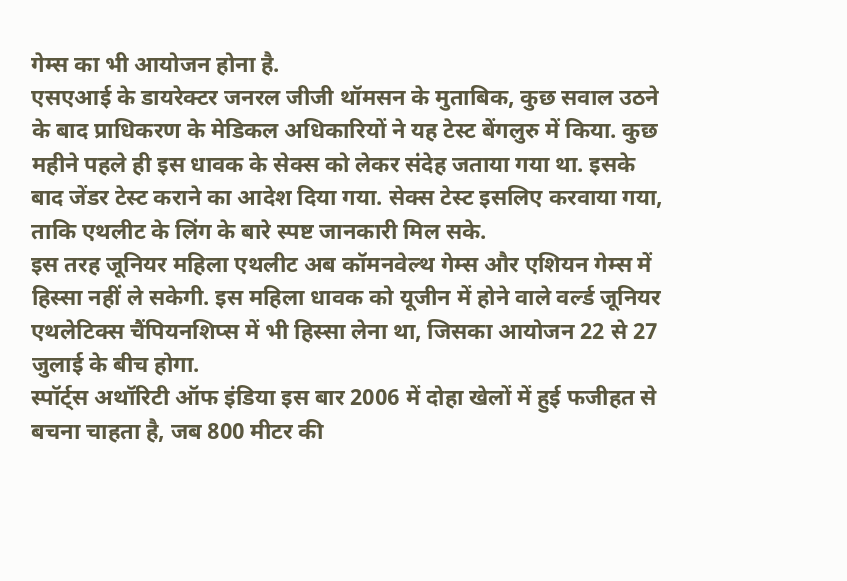गेम्स का भी आयोजन होना है.
एसएआई के डायरेक्टर जनरल जीजी थॉमसन के मुताबिक, कुछ सवाल उठने के बाद प्राधिकरण के मेडिकल अधिकारियों ने यह टेस्ट बेंगलुरु में किया. कुछ महीने पहले ही इस धावक के सेक्स को लेकर संदेह जताया गया था. इसके बाद जेंडर टेस्ट कराने का आदेश दिया गया. सेक्स टेस्ट इसलिए करवाया गया, ताकि एथलीट के लिंग के बारे स्पष्ट जानकारी मिल सके.
इस तरह जूनियर महिला एथलीट अब कॉमनवेल्थ गेम्स और एशियन गेम्स में हिस्सा नहीं ले सकेगी. इस महिला धावक को यूजीन में होने वाले वर्ल्ड जूनियर एथलेटिक्स चैंपियनशिप्स में भी हिस्सा लेना था, जिसका आयोजन 22 से 27 जुलाई के बीच होगा.
स्पॉर्ट्स अथॉरिटी ऑफ इंडिया इस बार 2006 में दोहा खेलों में हुई फजीहत से बचना चाहता है, जब 800 मीटर की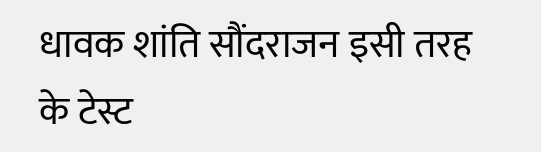धावक शांति सौंदराजन इसी तरह के टेस्ट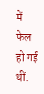में फेल हो गई थीं.